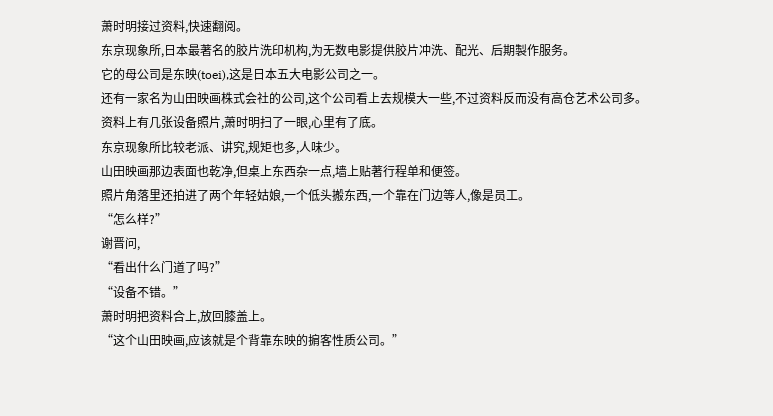萧时明接过资料,快速翻阅。
东京现象所,日本最著名的胶片洗印机构,为无数电影提供胶片冲洗、配光、后期製作服务。
它的母公司是东映(toei),这是日本五大电影公司之一。
还有一家名为山田映画株式会社的公司,这个公司看上去规模大一些,不过资料反而没有高仓艺术公司多。
资料上有几张设备照片,萧时明扫了一眼,心里有了底。
东京现象所比较老派、讲究,规矩也多,人味少。
山田映画那边表面也乾净,但桌上东西杂一点,墙上贴著行程单和便签。
照片角落里还拍进了两个年轻姑娘,一个低头搬东西,一个靠在门边等人,像是员工。
“怎么样?”
谢晋问,
“看出什么门道了吗?”
“设备不错。”
萧时明把资料合上,放回膝盖上。
“这个山田映画,应该就是个背靠东映的掮客性质公司。”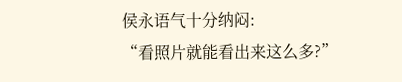侯永语气十分纳闷:
“看照片就能看出来这么多?”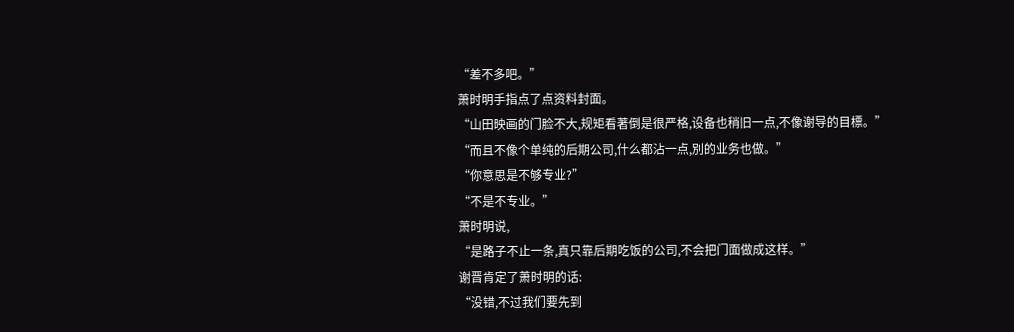“差不多吧。”
萧时明手指点了点资料封面。
“山田映画的门脸不大,规矩看著倒是很严格,设备也稍旧一点,不像谢导的目標。”
“而且不像个单纯的后期公司,什么都沾一点,別的业务也做。”
“你意思是不够专业?”
“不是不专业。”
萧时明说,
“是路子不止一条,真只靠后期吃饭的公司,不会把门面做成这样。”
谢晋肯定了萧时明的话:
“没错,不过我们要先到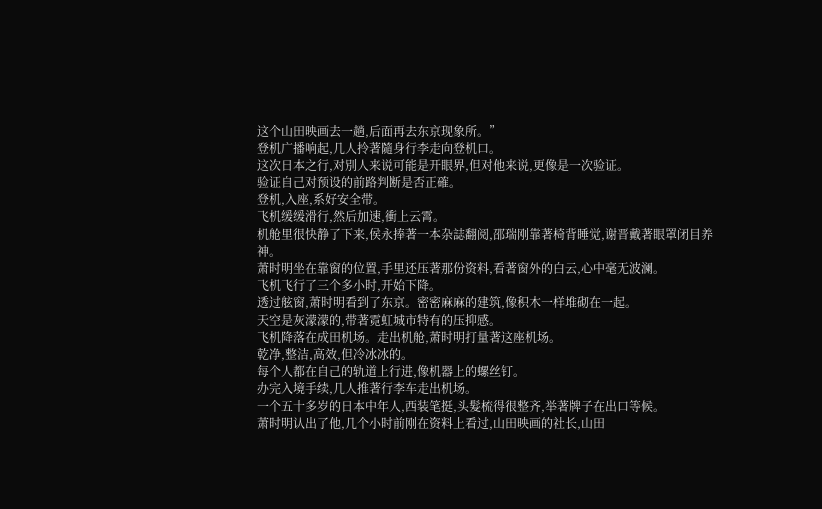这个山田映画去一趟,后面再去东京现象所。”
登机广播响起,几人拎著隨身行李走向登机口。
这次日本之行,对別人来说可能是开眼界,但对他来说,更像是一次验证。
验证自己对预设的前路判断是否正確。
登机,入座,系好安全带。
飞机缓缓滑行,然后加速,衝上云霄。
机舱里很快静了下来,侯永捧著一本杂誌翻阅,邵瑞刚靠著椅背睡觉,谢晋戴著眼罩闭目养神。
萧时明坐在靠窗的位置,手里还压著那份资料,看著窗外的白云,心中毫无波澜。
飞机飞行了三个多小时,开始下降。
透过舷窗,萧时明看到了东京。密密麻麻的建筑,像积木一样堆砌在一起。
天空是灰濛濛的,带著霓虹城市特有的压抑感。
飞机降落在成田机场。走出机舱,萧时明打量著这座机场。
乾净,整洁,高效,但冷冰冰的。
每个人都在自己的轨道上行进,像机器上的螺丝钉。
办完入境手续,几人推著行李车走出机场。
一个五十多岁的日本中年人,西装笔挺,头髮梳得很整齐,举著牌子在出口等候。
萧时明认出了他,几个小时前刚在资料上看过,山田映画的社长,山田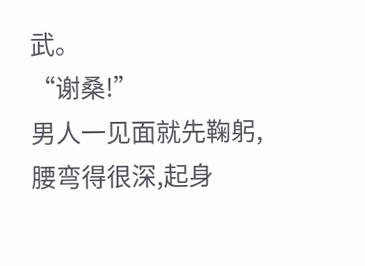武。
“谢桑!”
男人一见面就先鞠躬,腰弯得很深,起身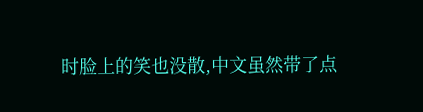时脸上的笑也没散,中文虽然带了点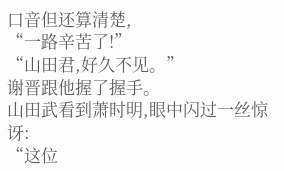口音但还算清楚,
“一路辛苦了!”
“山田君,好久不见。”
谢晋跟他握了握手。
山田武看到萧时明,眼中闪过一丝惊讶:
“这位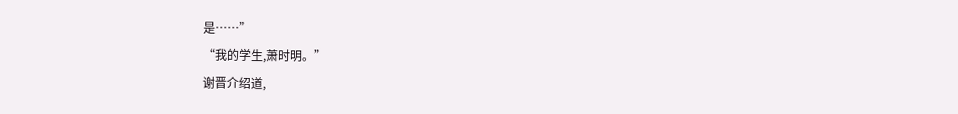是……”
“我的学生,萧时明。”
谢晋介绍道,